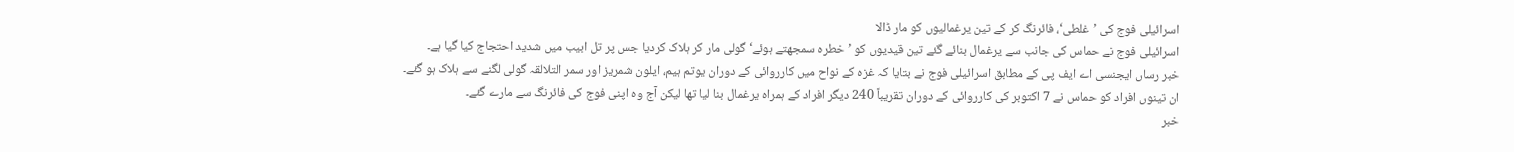اسرائیلی فوج کی ’غلطی‘، فائرنگ کر کے تین یرغمالیوں کو مار ڈالا
اسرائیلی فوج نے حماس کی جانب سے یرغمال بنائے گئے تین قیدیوں کو ’خطرہ سمجھتے ہوئے‘ گولی مار کر ہلاک کردیا جس پر تل ابیب میں شدید احتجاج کیا گیا ہے۔
خبر رساں ایجنسی اے ایف پی کے مطابق اسرائیلی فوج نے بتایا کہ غزہ کے نواح میں کارروائی کے دوران یوتم ہیم، ایلون شمریز اور سمر التلالقہ گولی لگنے سے ہلاک ہو گئے۔
ان تینوں افراد کو حماس نے 7 اکتوبر کی کارروائی کے دوران تقریباً 240 دیگر افراد کے ہمراہ یرغمال بنا لیا تھا لیکن آج وہ اپنی فوج کی فائرنگ سے مارے گئے۔
خبر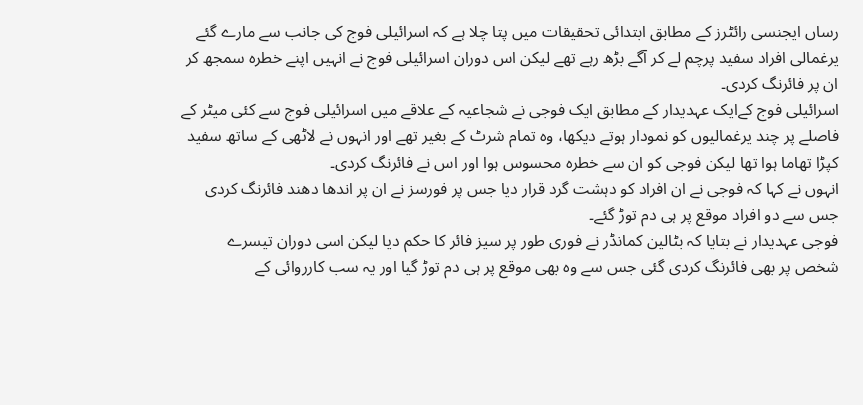رساں ایجنسی رائٹرز کے مطابق ابتدائی تحقیقات میں پتا چلا ہے کہ اسرائیلی فوج کی جانب سے مارے گئے یرغمالی افراد سفید پرچم لے کر آگے بڑھ رہے تھے لیکن اس دوران اسرائیلی فوج نے انہیں اپنے خطرہ سمجھ کر ان پر فائرنگ کردی۔
اسرائیلی فوج کےایک عہدیدار کے مطابق ایک فوجی نے شجاعیہ کے علاقے میں اسرائیلی فوج سے کئی میٹر کے فاصلے پر چند یرغمالیوں کو نمودار ہوتے دیکھا، وہ تمام شرٹ کے بغیر تھے اور انہوں نے لاٹھی کے ساتھ سفید کپڑا تھاما ہوا تھا لیکن فوجی کو ان سے خطرہ محسوس ہوا اور اس نے فائرنگ کردی۔
انہوں نے کہا کہ فوجی نے ان افراد کو دہشت گرد قرار دیا جس پر فورسز نے ان پر اندھا دھند فائرنگ کردی جس سے دو افراد موقع پر ہی دم توڑ گئے۔
فوجی عہدیدار نے بتایا کہ بٹالین کمانڈر نے فوری طور پر سیز فائر کا حکم دیا لیکن اسی دوران تیسرے شخص پر بھی فائرنگ کردی گئی جس سے وہ بھی موقع پر ہی دم توڑ گیا اور یہ سب کارروائی کے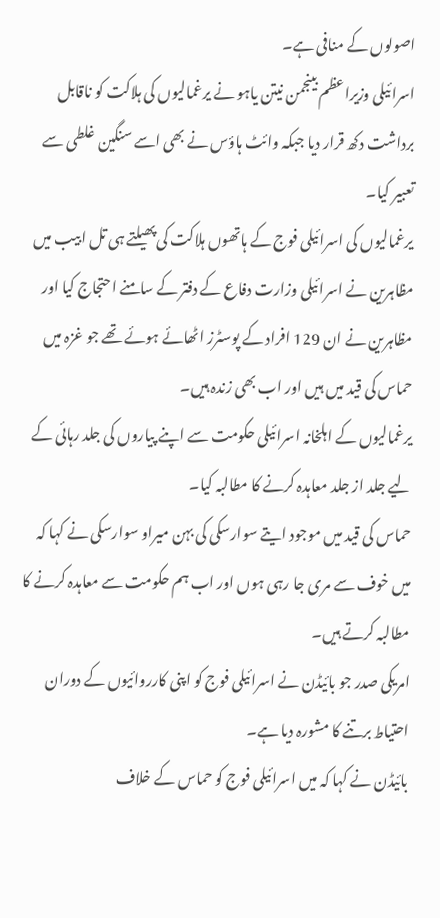اصولوں کے منافی ہے۔
اسرائیلی وزیراعظم بینجمن نیتن یاہو نے یرغمالیوں کی ہلاکت کو ناقابل برداشت دکھ قرار دیا جبکہ وائٹ ہاؤس نے بھی اسے سنگین غلطی سے تعبیر کیا۔
یرغمالیوں کی اسرائیلی فوج کے ہاتھوں ہلاکت کی پھیلتے ہی تل ابیب میں مظاہرین نے اسرائیلی وزارت دفاع کے دفتر کے سامنے احتجاج کیا اور مظاہرین نے ان 129 افراد کے پوسٹرز اٹھائے ہوئے تھے جو غزہ میں حماس کی قید میں ہیں اور اب بھی زندہ ہیں۔
یرغمالیوں کے اہلخانہ اسرائیلی حکومت سے اپنے پیاروں کی جلد رہائی کے لیے جلد از جلد معاہدہ کرنے کا مطالبہ کیا۔
حماس کی قید میں موجود ایتے سوارسکی کی بہن میراو سوارسکی نے کہا کہ میں خوف سے مری جا رہی ہوں اور اب ہم حکومت سے معاہدہ کرنے کا مطالبہ کرتے ہیں۔
امریکی صدر جو بائیڈن نے اسرائیلی فوج کو اپنی کارروائیوں کے دوران احتیاط برتنے کا مشورہ دیا ہے۔
بائیڈن نے کہا کہ میں اسرائیلی فوج کو حماس کے خلاف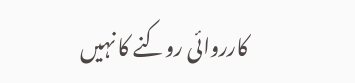کارروائی روکنے کا نہیں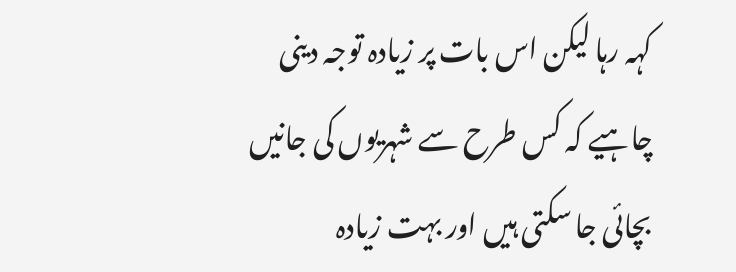کہہ رہا لیکن اس بات پر زیادہ توجہ دینی چاہیے کہ کس طرح سے شہریوں کی جانیں بچائی جا سکتی ہیں اور بہت زیادہ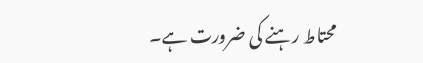محتاط رہنے کی ضرورت ہے۔